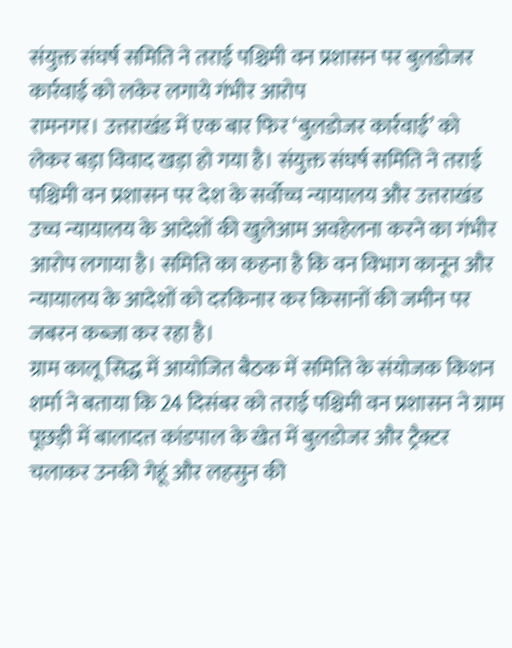संयुक्त संघर्ष समिति ने तराई पश्चिमी वन प्रशासन पर बुलडोजर कार्रवाई को लकेर लगाये गंभीर आरोप
रामनगर। उत्तराखंड में एक बार फिर ‘बुलडोजर कार्रवाई’ को लेकर बड़ा विवाद खड़ा हो गया है। संयुक्त संघर्ष समिति ने तराई पश्चिमी वन प्रशासन पर देश के सर्वोच्च न्यायालय और उत्तराखंड उच्च न्यायालय के आदेशों की खुलेआम अवहेलना करने का गंभीर आरोप लगाया है। समिति का कहना है कि वन विभाग कानून और न्यायालय के आदेशों को दरकिनार कर किसानों की जमीन पर जबरन कब्जा कर रहा है।
ग्राम कालू सिद्ध में आयोजित बैठक में समिति के संयोजक किशन शर्मा ने बताया कि 24 दिसंबर को तराई पश्चिमी वन प्रशासन ने ग्राम पूछड़ी में बालादत्त कांडपाल के खेत में बुलडोजर और ट्रैक्टर चलाकर उनकी गेहूं और लहसुन की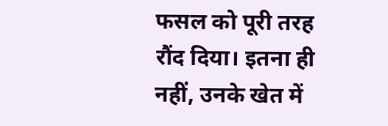फसल को पूरी तरह रौंद दिया। इतना ही नहीं, उनके खेत में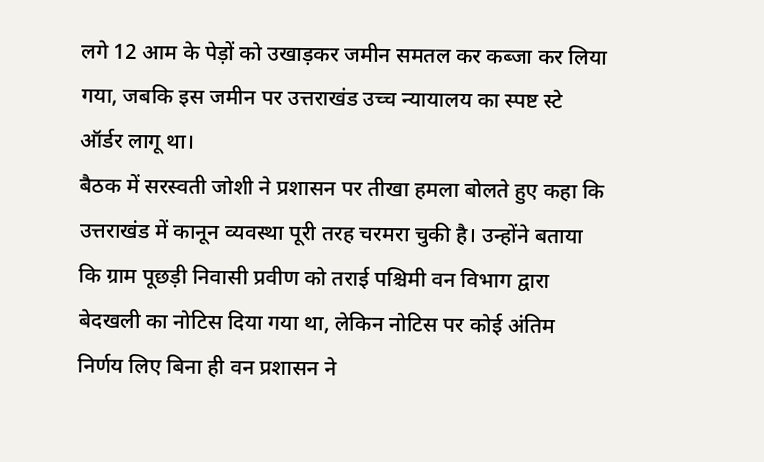लगे 12 आम के पेड़ों को उखाड़कर जमीन समतल कर कब्जा कर लिया गया, जबकि इस जमीन पर उत्तराखंड उच्च न्यायालय का स्पष्ट स्टे ऑर्डर लागू था।
बैठक में सरस्वती जोशी ने प्रशासन पर तीखा हमला बोलते हुए कहा कि उत्तराखंड में कानून व्यवस्था पूरी तरह चरमरा चुकी है। उन्होंने बताया कि ग्राम पूछड़ी निवासी प्रवीण को तराई पश्चिमी वन विभाग द्वारा बेदखली का नोटिस दिया गया था, लेकिन नोटिस पर कोई अंतिम निर्णय लिए बिना ही वन प्रशासन ने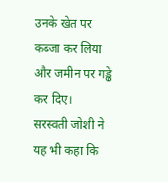उनके खेत पर कब्जा कर लिया और जमीन पर गड्ढे कर दिए।
सरस्वती जोशी ने यह भी कहा कि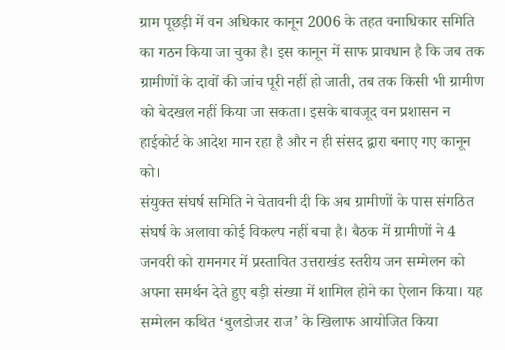ग्राम पूछड़ी में वन अधिकार कानून 2006 के तहत वनाधिकार समिति का गठन किया जा चुका है। इस कानून में साफ प्रावधान है कि जब तक ग्रामीणों के दावों की जांच पूरी नहीं हो जाती, तब तक किसी भी ग्रामीण को बेदखल नहीं किया जा सकता। इसके बावजूद वन प्रशासन न हाईकोर्ट के आदेश मान रहा है और न ही संसद द्वारा बनाए गए कानून को।
संयुक्त संघर्ष समिति ने चेतावनी दी कि अब ग्रामीणों के पास संगठित संघर्ष के अलावा कोई विकल्प नहीं बचा है। बैठक में ग्रामीणों ने 4 जनवरी को रामनगर में प्रस्तावित उत्तराखंड स्तरीय जन सम्मेलन को अपना समर्थन देते हुए बड़ी संख्या में शामिल होने का ऐलान किया। यह सम्मेलन कथित ‘बुलडोजर राज’ के खिलाफ आयोजित किया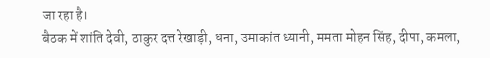जा रहा है।
बैठक में शांति देवी, ठाकुर दत्त रेखाड़ी, धना, उमाकांत ध्यानी, ममता मोहन सिंह, दीपा, कमला,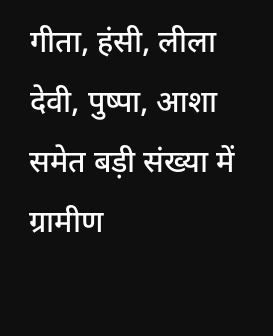गीता, हंसी, लीला देवी, पुष्पा, आशा समेत बड़ी संख्या में ग्रामीण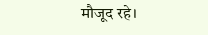मौजूद रहे।